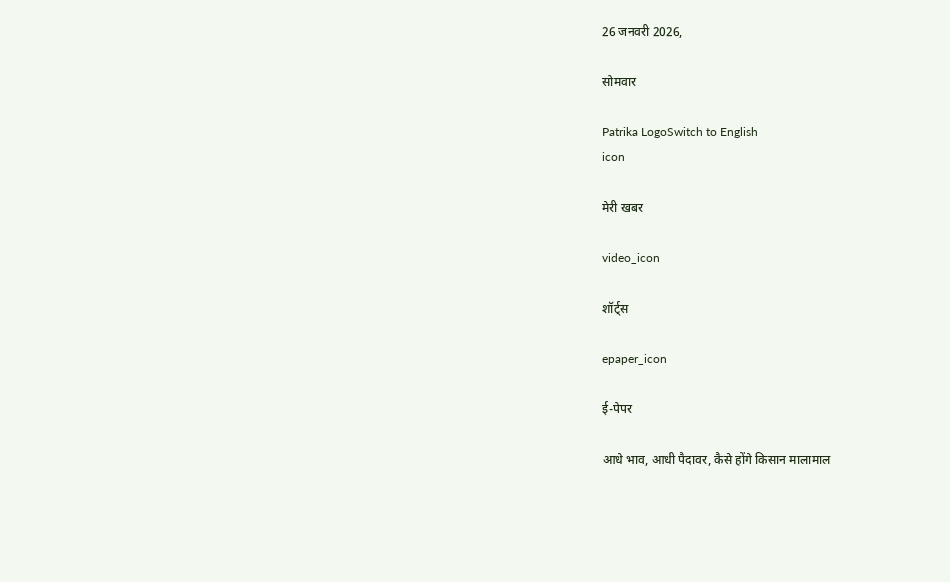26 जनवरी 2026,

सोमवार

Patrika LogoSwitch to English
icon

मेरी खबर

video_icon

शॉर्ट्स

epaper_icon

ई-पेपर

आधे भाव, आधी पैदावर, कैसे होंगे किसान मालामाल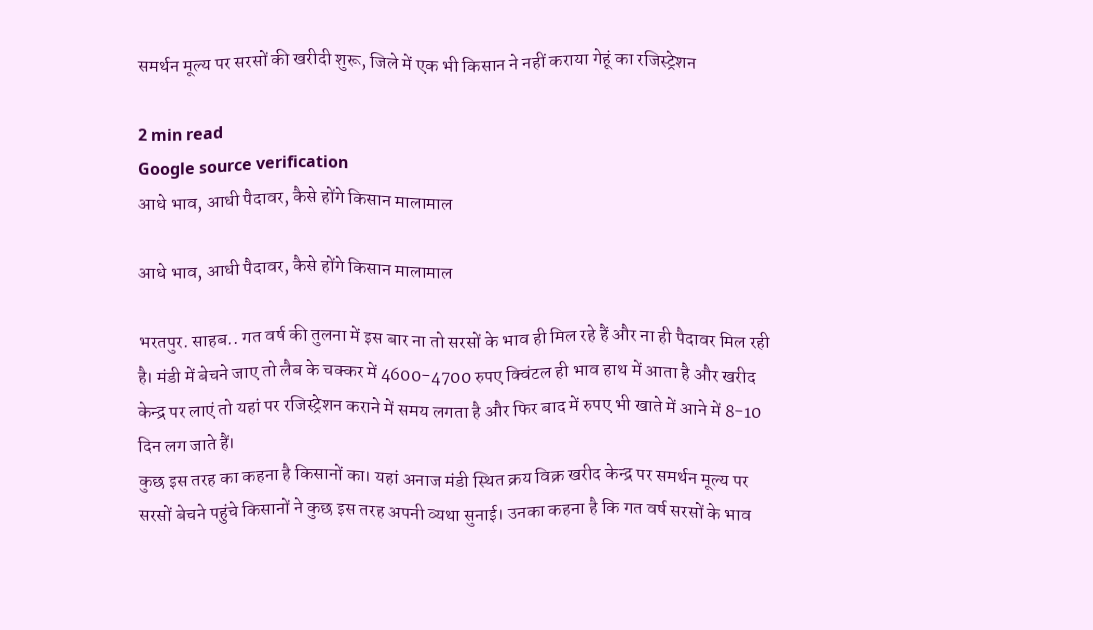समर्थन मूल्य पर सरसों की खरीदी शुरू, जिले में एक भी किसान ने नहीं कराया गेहूं का रजिस्ट्रेशन

2 min read
Google source verification
आधे भाव, आधी पैदावर, कैसे होंगे किसान मालामाल

आधे भाव, आधी पैदावर, कैसे होंगे किसान मालामाल

भरतपुर. साहब.. गत वर्ष की तुलना में इस बार ना तो सरसों के भाव ही मिल रहे हैं और ना ही पैदावर मिल रही है। मंडी में बेचने जाए तो लैब के चक्कर में 4600-4700 रुपए क्विंटल ही भाव हाथ में आता है और खरीद केन्द्र पर लाएं तो यहां पर रजिस्ट्रेशन कराने में समय लगता है और फिर बाद में रुपए भी खाते में आने में 8-10 दिन लग जाते हैं।
कुछ इस तरह का कहना है किसानों का। यहां अनाज मंडी स्थित क्रय विक्र खरीद केन्द्र पर समर्थन मूल्य पर सरसों बेचने पहुंचे किसानों ने कुछ इस तरह अपनी व्यथा सुनाई। उनका कहना है कि गत वर्ष सरसों के भाव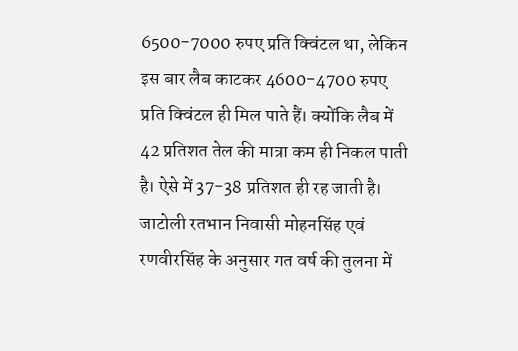6500-7000 रुपए प्रति क्विंटल था, लेकिन इस बार लैब काटकर 4600-4700 रुपए प्रति क्विंटल ही मिल पाते हैं। क्योंकि लैब में 42 प्रतिशत तेल की मात्रा कम ही निकल पाती है। ऐसे में 37-38 प्रतिशत ही रह जाती है।
जाटोली रतभान निवासी मोहनसिंह एवं रणवीरसिंह के अनुसार गत वर्ष की तुलना में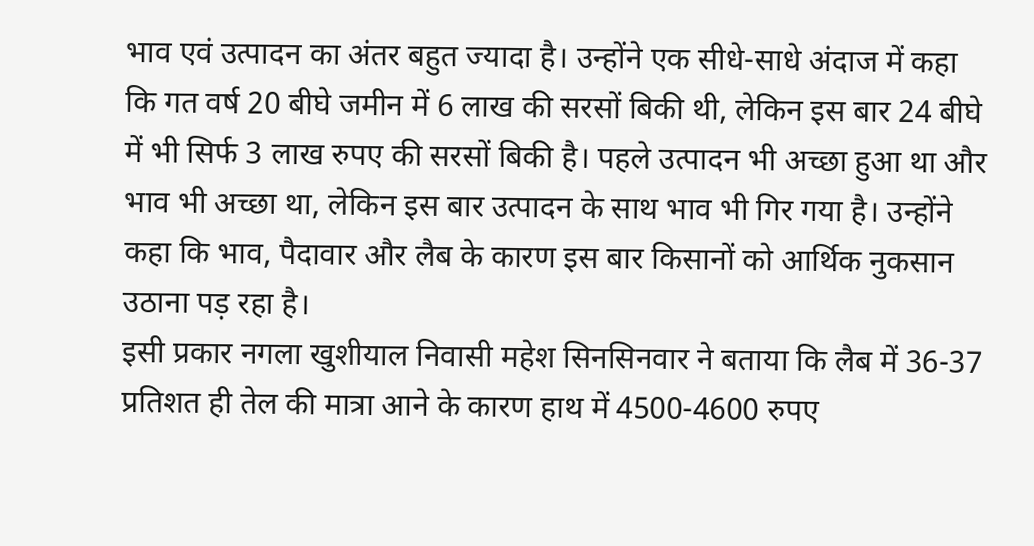भाव एवं उत्पादन का अंतर बहुत ज्यादा है। उन्होंने एक सीधे-साधे अंदाज में कहा कि गत वर्ष 20 बीघे जमीन में 6 लाख की सरसों बिकी थी, लेकिन इस बार 24 बीघे में भी सिर्फ 3 लाख रुपए की सरसों बिकी है। पहले उत्पादन भी अच्छा हुआ था और भाव भी अच्छा था, लेकिन इस बार उत्पादन के साथ भाव भी गिर गया है। उन्होंने कहा कि भाव, पैदावार और लैब के कारण इस बार किसानों को आर्थिक नुकसान उठाना पड़ रहा है।
इसी प्रकार नगला खुशीयाल निवासी महेश सिनसिनवार ने बताया कि लैब में 36-37 प्रतिशत ही तेल की मात्रा आने के कारण हाथ में 4500-4600 रुपए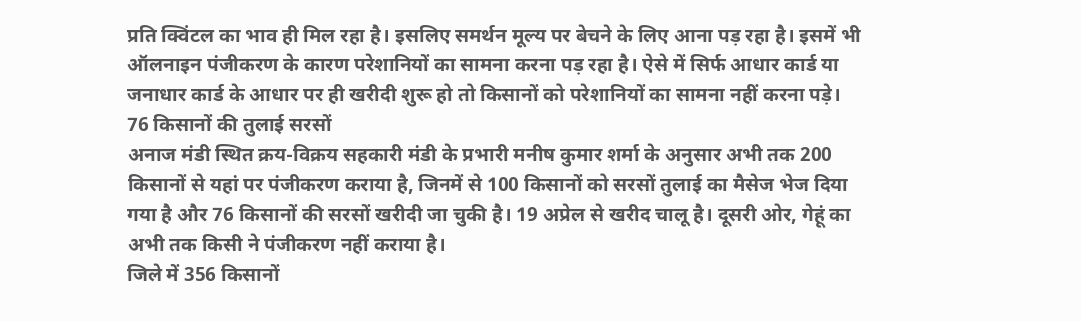प्रति क्विंटल का भाव ही मिल रहा है। इसलिए समर्थन मूल्य पर बेचने के लिए आना पड़ रहा है। इसमें भी ऑलनाइन पंजीकरण के कारण परेशानियों का सामना करना पड़ रहा है। ऐसे में सिर्फ आधार कार्ड या जनाधार कार्ड के आधार पर ही खरीदी शुरू हो तो किसानों को परेशानियों का सामना नहीं करना पड़े।
76 किसानों की तुलाई सरसों
अनाज मंडी स्थित क्रय-विक्रय सहकारी मंडी के प्रभारी मनीष कुमार शर्मा के अनुसार अभी तक 200 किसानों से यहां पर पंजीकरण कराया है, जिनमें से 100 किसानों को सरसों तुलाई का मैसेज भेज दिया गया है और 76 किसानों की सरसों खरीदी जा चुकी है। 19 अप्रेल से खरीद चालू है। दूसरी ओर, गेहूं का अभी तक किसी ने पंजीकरण नहीं कराया है।
जिले में 356 किसानों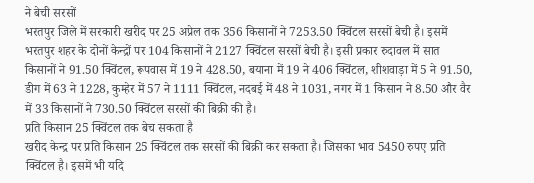ने बेची सरसों
भरतपुर जिले में सरकारी खरीद पर 25 अप्रेल तक 356 किसानों ने 7253.50 क्विंटल सरसों बेची है। इसमें भरतपुर शहर के दोनों केन्द्रों पर 104 किसानों ने 2127 क्विंटल सरसों बेची है। इसी प्रकार रुदावल में सात किसानों ने 91.50 क्विंटल, रूपवास में 19 ने 428.50, बयाना में 19 ने 406 क्विंटल, शीशवाड़ा में 5 ने 91.50, डीग में 63 ने 1228, कुम्हेर में 57 ने 1111 क्विंटल, नदबई में 48 ने 1031, नगर में 1 किसान ने 8.50 और वैर में 33 किसानों ने 730.50 क्विंटल सरसों की बिक्री की है।
प्रति किसान 25 क्विंटल तक बेच सकता है
खरीद केन्द्र पर प्रति किसान 25 क्विंटल तक सरसों की बिक्री कर सकता है। जिसका भाव 5450 रुपए प्रति क्विंटल है। इसमें भी यदि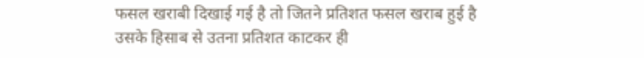फसल खराबी दिखाई गई है तो जितने प्रतिशत फसल खराब हुई है उसके हिसाब से उतना प्रतिशत काटकर ही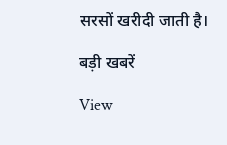सरसों खरीदी जाती है।

बड़ी खबरें

View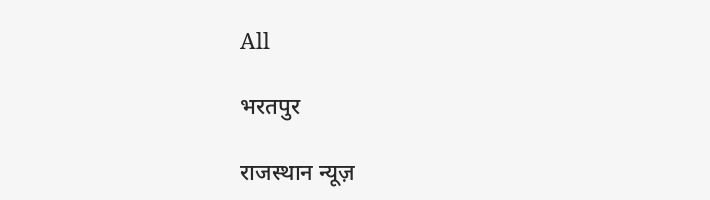All

भरतपुर

राजस्थान न्यूज़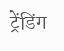ट्रेंडिंग